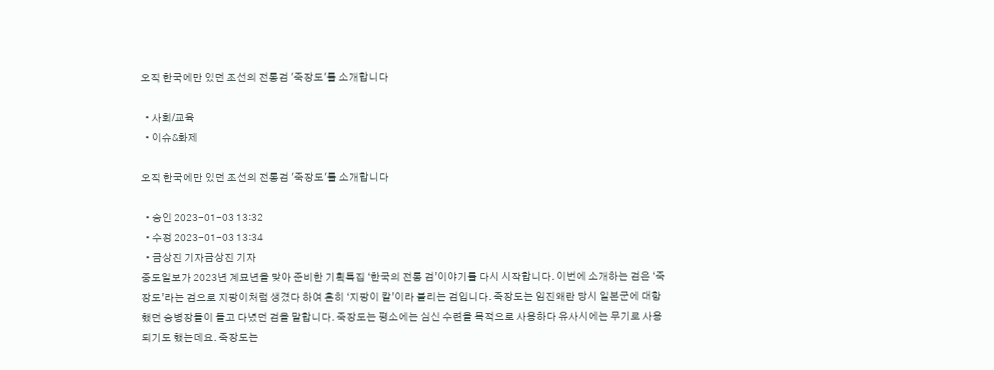오직 한국에만 있던 조선의 전통검 '죽장도'를 소개합니다

  • 사회/교육
  • 이슈&화제

오직 한국에만 있던 조선의 전통검 '죽장도'를 소개합니다

  • 승인 2023-01-03 13:32
  • 수정 2023-01-03 13:34
  • 금상진 기자금상진 기자
중도일보가 2023년 계묘년을 맞아 준비한 기획특집 ‘한국의 전통 검’이야기를 다시 시작합니다. 이번에 소개하는 검은 ‘죽장도’라는 검으로 지팡이처럼 생겼다 하여 흔히 ‘지팡이 칼’이라 불리는 검입니다. 죽장도는 임진왜란 당시 일본군에 대항했던 승병장들이 들고 다녔던 검을 말합니다. 죽장도는 평소에는 심신 수련을 목적으로 사용하다 유사시에는 무기로 사용되기도 했는데요. 죽장도는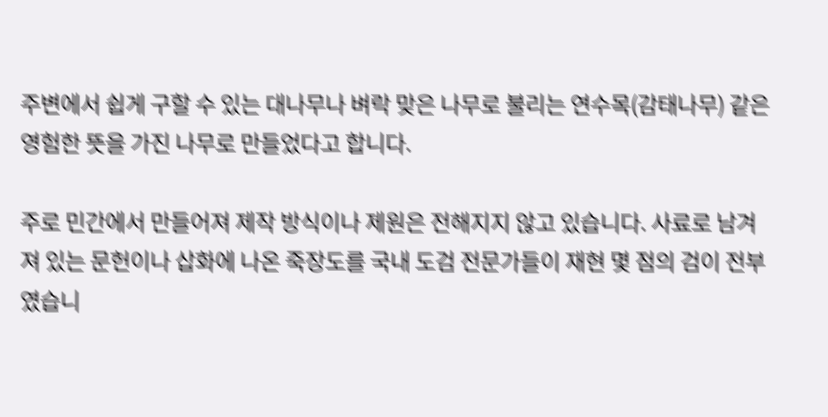주변에서 쉽게 구할 수 있는 대나무나 벼락 맞은 나무로 불리는 연수목(감태나무) 같은 영험한 뜻을 가진 나무로 만들었다고 합니다.

주로 민간에서 만들어져 제작 방식이나 제원은 전해지지 않고 있습니다. 사료로 남겨져 있는 문헌이나 삽화에 나온 죽장도를 국내 도검 전문가들이 재현 몇 점의 검이 전부였습니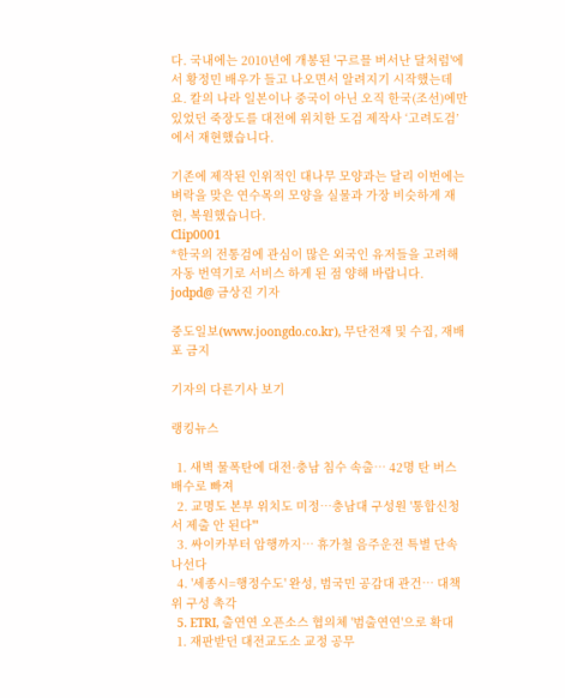다. 국내에는 2010년에 개봉된 '구르믈 버서난 달처럼'에서 황정민 배우가 들고 나오면서 알려지기 시작했는데요. 칼의 나라 일본이나 중국이 아닌 오직 한국(조선)에만 있었던 죽장도를 대전에 위치한 도검 제작사 ‘고려도검’에서 재현했습니다.

기존에 제작된 인위적인 대나무 모양과는 달리 이번에는 벼락을 맞은 연수목의 모양을 실물과 가장 비슷하게 재현, 복원했습니다.
Clip0001
*한국의 전통검에 관심이 많은 외국인 유저들을 고려해 자동 번역기로 서비스 하게 된 점 양해 바랍니다.
jodpd@ 금상진 기자

중도일보(www.joongdo.co.kr), 무단전재 및 수집, 재배포 금지

기자의 다른기사 보기

랭킹뉴스

  1. 새벽 물폭탄에 대전·충남 침수 속출… 42명 탄 버스 배수로 빠져
  2. 교명도 본부 위치도 미정…충남대 구성원 '통합신청서 제출 안 된다'"
  3. 싸이카부터 암행까지… 휴가철 음주운전 특별 단속 나선다
  4. '세종시=행정수도' 완성, 범국민 공감대 관건… 대책위 구성 촉각
  5. ETRI, 출연연 오픈소스 협의체 '범출연연'으로 확대
  1. 재판받던 대전교도소 교정 공무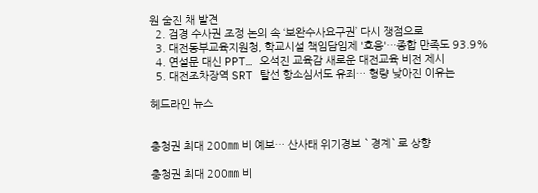원 숨진 채 발견
  2. 검경 수사권 조정 논의 속 ‘보완수사요구권’ 다시 쟁점으로
  3. 대전동부교육지원청, 학교시설 책임담임제 '호응'…종합 만족도 93.9%
  4. 연설문 대신 PPT… 오석진 교육감 새로운 대전교육 비전 제시
  5. 대전조차장역 SRT 탈선 항소심서도 유죄… 형량 낮아진 이유는

헤드라인 뉴스


충청권 최대 200㎜ 비 예보… 산사태 위기경보 `경계`로 상향

충청권 최대 200㎜ 비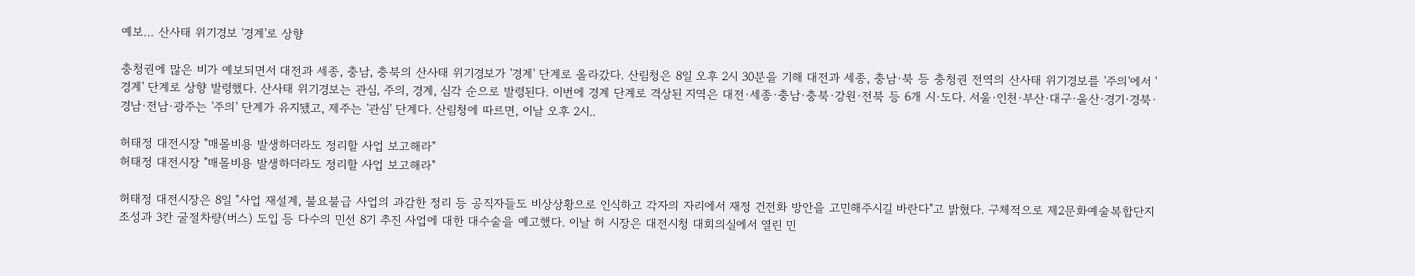예보… 산사태 위기경보 '경계'로 상향

충청권에 많은 비가 예보되면서 대전과 세종, 충남, 충북의 산사태 위기경보가 '경계' 단계로 올라갔다. 산림청은 8일 오후 2시 30분을 기해 대전과 세종, 충남·북 등 충청권 전역의 산사태 위기경보를 '주의'에서 '경계' 단계로 상향 발령했다. 산사태 위기경보는 관심, 주의, 경계, 심각 순으로 발령된다. 이번에 경계 단계로 격상된 지역은 대전·세종·충남·충북·강원·전북 등 6개 시·도다. 서울·인천·부산·대구·울산·경기·경북·경남·전남·광주는 '주의' 단계가 유지됐고, 제주는 '관심' 단계다. 산림청에 따르면, 이날 오후 2시..

허태정 대전시장 "매몰비용 발생하더라도 정리할 사업 보고해라"
허태정 대전시장 "매몰비용 발생하더라도 정리할 사업 보고해라"

허태정 대전시장은 8일 "사업 재설계, 불요불급 사업의 과감한 정리 등 공직자들도 비상상황으로 인식하고 각자의 자리에서 재정 건전화 방안을 고민해주시길 바란다"고 밝혔다. 구체적으로 제2문화예술복합단지 조성과 3칸 굴절차량(버스) 도입 등 다수의 민선 8기 추진 사업에 대한 대수술을 예고했다. 이날 허 시장은 대전시청 대회의실에서 열린 민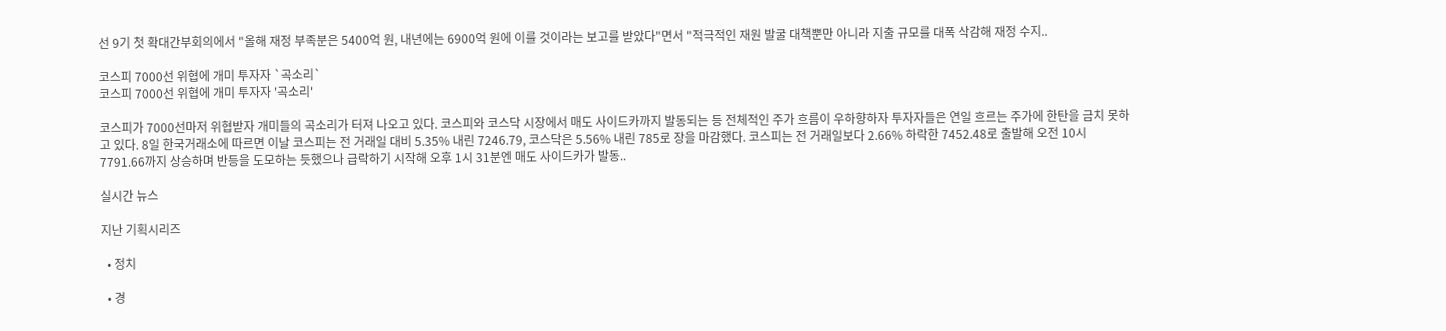선 9기 첫 확대간부회의에서 "올해 재정 부족분은 5400억 원, 내년에는 6900억 원에 이를 것이라는 보고를 받았다"면서 "적극적인 재원 발굴 대책뿐만 아니라 지출 규모를 대폭 삭감해 재정 수지..

코스피 7000선 위협에 개미 투자자 `곡소리`
코스피 7000선 위협에 개미 투자자 '곡소리'

코스피가 7000선마저 위협받자 개미들의 곡소리가 터져 나오고 있다. 코스피와 코스닥 시장에서 매도 사이드카까지 발동되는 등 전체적인 주가 흐름이 우하향하자 투자자들은 연일 흐르는 주가에 한탄을 금치 못하고 있다. 8일 한국거래소에 따르면 이날 코스피는 전 거래일 대비 5.35% 내린 7246.79, 코스닥은 5.56% 내린 785로 장을 마감했다. 코스피는 전 거래일보다 2.66% 하락한 7452.48로 출발해 오전 10시 7791.66까지 상승하며 반등을 도모하는 듯했으나 급락하기 시작해 오후 1시 31분엔 매도 사이드카가 발동..

실시간 뉴스

지난 기획시리즈

  • 정치

  • 경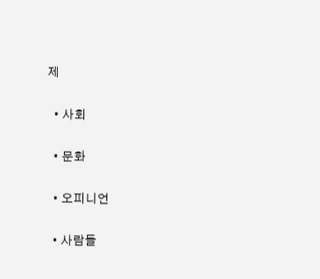제

  • 사회

  • 문화

  • 오피니언

  • 사람들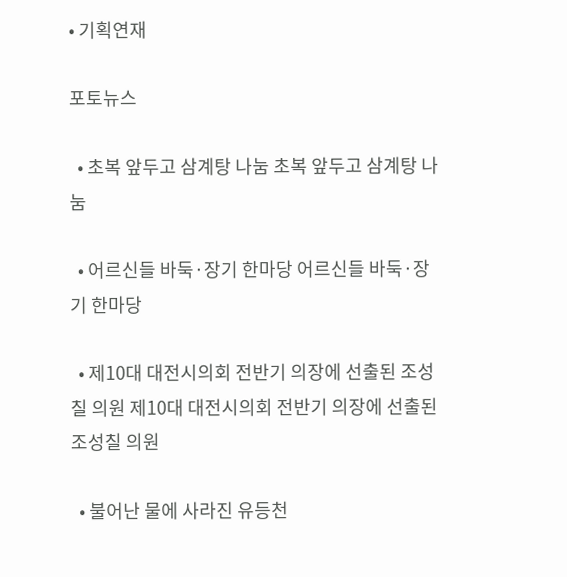• 기획연재

포토뉴스

  • 초복 앞두고 삼계탕 나눔 초복 앞두고 삼계탕 나눔

  • 어르신들 바둑·장기 한마당 어르신들 바둑·장기 한마당

  • 제10대 대전시의회 전반기 의장에 선출된 조성칠 의원 제10대 대전시의회 전반기 의장에 선출된 조성칠 의원

  • 불어난 물에 사라진 유등천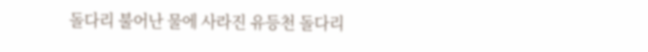돌다리 불어난 물에 사라진 유등천 돌다리